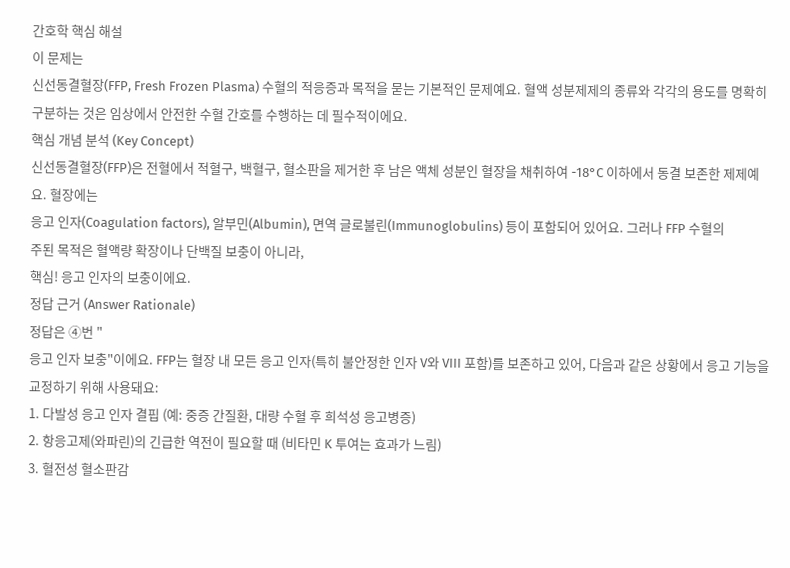간호학 핵심 해설
이 문제는
신선동결혈장(FFP, Fresh Frozen Plasma) 수혈의 적응증과 목적을 묻는 기본적인 문제예요. 혈액 성분제제의 종류와 각각의 용도를 명확히 구분하는 것은 임상에서 안전한 수혈 간호를 수행하는 데 필수적이에요.
핵심 개념 분석 (Key Concept)
신선동결혈장(FFP)은 전혈에서 적혈구, 백혈구, 혈소판을 제거한 후 남은 액체 성분인 혈장을 채취하여 -18°C 이하에서 동결 보존한 제제예요. 혈장에는
응고 인자(Coagulation factors), 알부민(Albumin), 면역 글로불린(Immunoglobulins) 등이 포함되어 있어요. 그러나 FFP 수혈의
주된 목적은 혈액량 확장이나 단백질 보충이 아니라,
핵심! 응고 인자의 보충이에요.
정답 근거 (Answer Rationale)
정답은 ④번 "
응고 인자 보충"이에요. FFP는 혈장 내 모든 응고 인자(특히 불안정한 인자 V와 VIII 포함)를 보존하고 있어, 다음과 같은 상황에서 응고 기능을 교정하기 위해 사용돼요:
1. 다발성 응고 인자 결핍 (예: 중증 간질환, 대량 수혈 후 희석성 응고병증)
2. 항응고제(와파린)의 긴급한 역전이 필요할 때 (비타민 K 투여는 효과가 느림)
3. 혈전성 혈소판감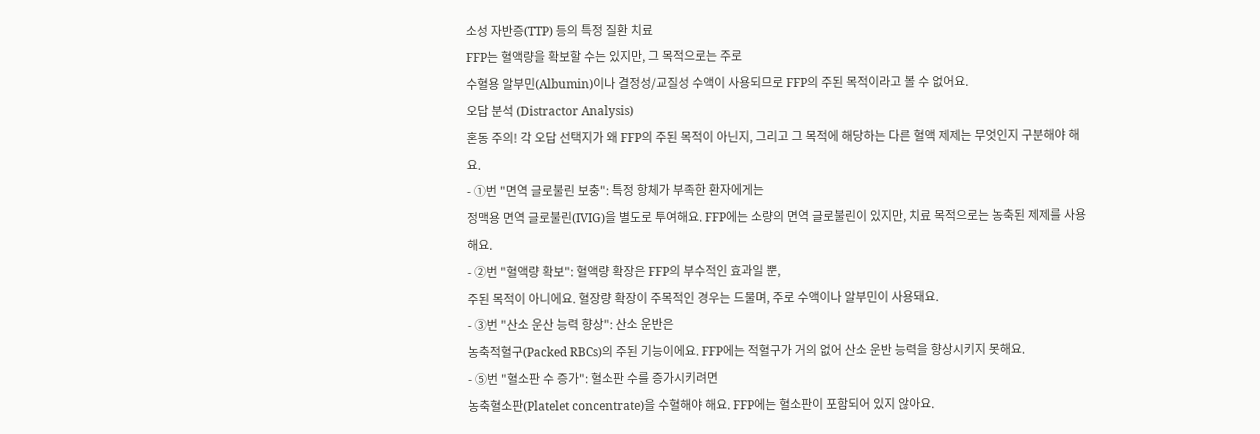소성 자반증(TTP) 등의 특정 질환 치료
FFP는 혈액량을 확보할 수는 있지만, 그 목적으로는 주로
수혈용 알부민(Albumin)이나 결정성/교질성 수액이 사용되므로 FFP의 주된 목적이라고 볼 수 없어요.
오답 분석 (Distractor Analysis)
혼동 주의! 각 오답 선택지가 왜 FFP의 주된 목적이 아닌지, 그리고 그 목적에 해당하는 다른 혈액 제제는 무엇인지 구분해야 해요.
- ①번 "면역 글로불린 보충": 특정 항체가 부족한 환자에게는
정맥용 면역 글로불린(IVIG)을 별도로 투여해요. FFP에는 소량의 면역 글로불린이 있지만, 치료 목적으로는 농축된 제제를 사용해요.
- ②번 "혈액량 확보": 혈액량 확장은 FFP의 부수적인 효과일 뿐,
주된 목적이 아니에요. 혈장량 확장이 주목적인 경우는 드물며, 주로 수액이나 알부민이 사용돼요.
- ③번 "산소 운산 능력 향상": 산소 운반은
농축적혈구(Packed RBCs)의 주된 기능이에요. FFP에는 적혈구가 거의 없어 산소 운반 능력을 향상시키지 못해요.
- ⑤번 "혈소판 수 증가": 혈소판 수를 증가시키려면
농축혈소판(Platelet concentrate)을 수혈해야 해요. FFP에는 혈소판이 포함되어 있지 않아요.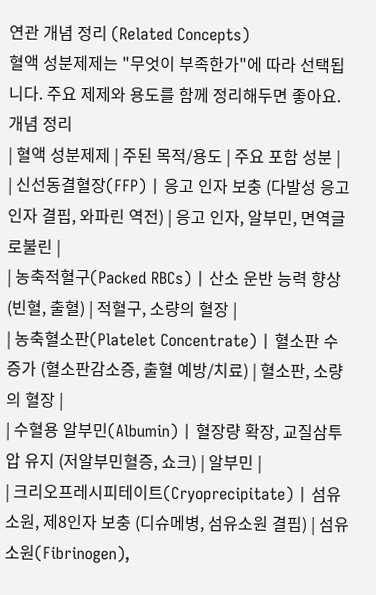연관 개념 정리 (Related Concepts)
혈액 성분제제는 "무엇이 부족한가"에 따라 선택됩니다. 주요 제제와 용도를 함께 정리해두면 좋아요.
개념 정리
| 혈액 성분제제 | 주된 목적/용도 | 주요 포함 성분 |
| 신선동결혈장(FFP) | 응고 인자 보충 (다발성 응고인자 결핍, 와파린 역전) | 응고 인자, 알부민, 면역글로불린 |
| 농축적혈구(Packed RBCs) | 산소 운반 능력 향상 (빈혈, 출혈) | 적혈구, 소량의 혈장 |
| 농축혈소판(Platelet Concentrate) | 혈소판 수 증가 (혈소판감소증, 출혈 예방/치료) | 혈소판, 소량의 혈장 |
| 수혈용 알부민(Albumin) | 혈장량 확장, 교질삼투압 유지 (저알부민혈증, 쇼크) | 알부민 |
| 크리오프레시피테이트(Cryoprecipitate) | 섬유소원, 제8인자 보충 (디슈메병, 섬유소원 결핍) | 섬유소원(Fibrinogen),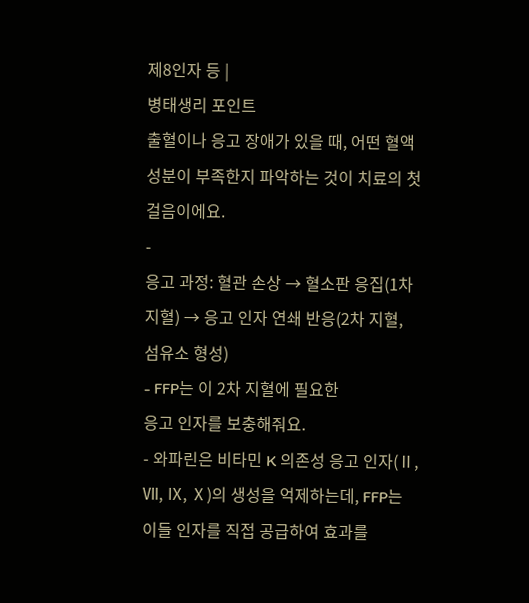제8인자 등 |
병태생리 포인트
출혈이나 응고 장애가 있을 때, 어떤 혈액 성분이 부족한지 파악하는 것이 치료의 첫걸음이에요.
-
응고 과정: 혈관 손상 → 혈소판 응집(1차 지혈) → 응고 인자 연쇄 반응(2차 지혈, 섬유소 형성)
- FFP는 이 2차 지혈에 필요한
응고 인자를 보충해줘요.
- 와파린은 비타민 K 의존성 응고 인자(Ⅱ, Ⅶ, Ⅸ, Ⅹ)의 생성을 억제하는데, FFP는 이들 인자를 직접 공급하여 효과를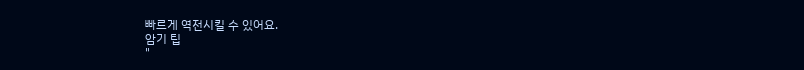빠르게 역전시킬 수 있어요.
암기 팁
"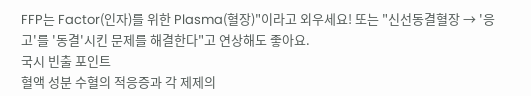FFP는 Factor(인자)를 위한 Plasma(혈장)"이라고 외우세요! 또는 "신선동결혈장 → '응고'를 '동결'시킨 문제를 해결한다"고 연상해도 좋아요.
국시 빈출 포인트
혈액 성분 수혈의 적응증과 각 제제의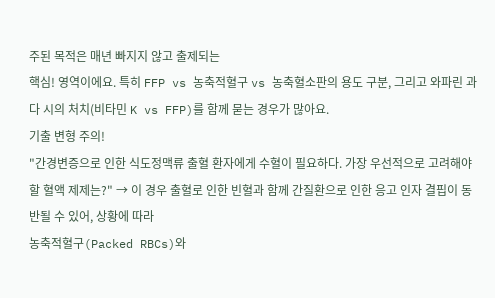주된 목적은 매년 빠지지 않고 출제되는
핵심! 영역이에요. 특히 FFP vs 농축적혈구 vs 농축혈소판의 용도 구분, 그리고 와파린 과다 시의 처치(비타민 K vs FFP)를 함께 묻는 경우가 많아요.
기출 변형 주의!
"간경변증으로 인한 식도정맥류 출혈 환자에게 수혈이 필요하다. 가장 우선적으로 고려해야 할 혈액 제제는?" → 이 경우 출혈로 인한 빈혈과 함께 간질환으로 인한 응고 인자 결핍이 동반될 수 있어, 상황에 따라
농축적혈구(Packed RBCs)와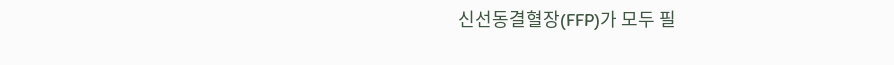신선동결혈장(FFP)가 모두 필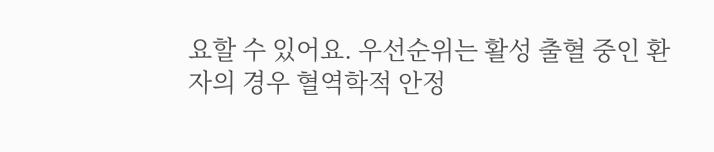요할 수 있어요. 우선순위는 활성 출혈 중인 환자의 경우 혈역학적 안정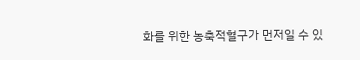화를 위한 농축적혈구가 먼저일 수 있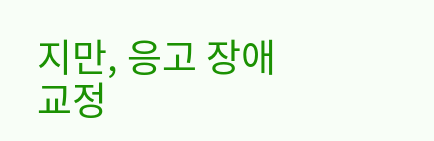지만, 응고 장애 교정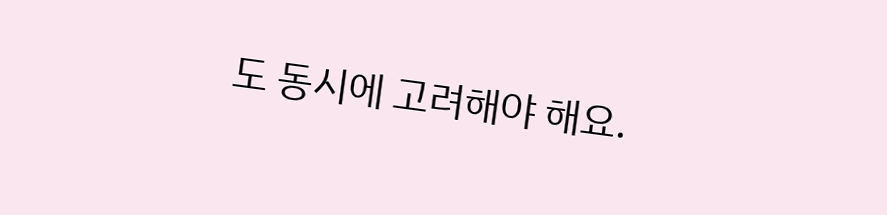도 동시에 고려해야 해요.